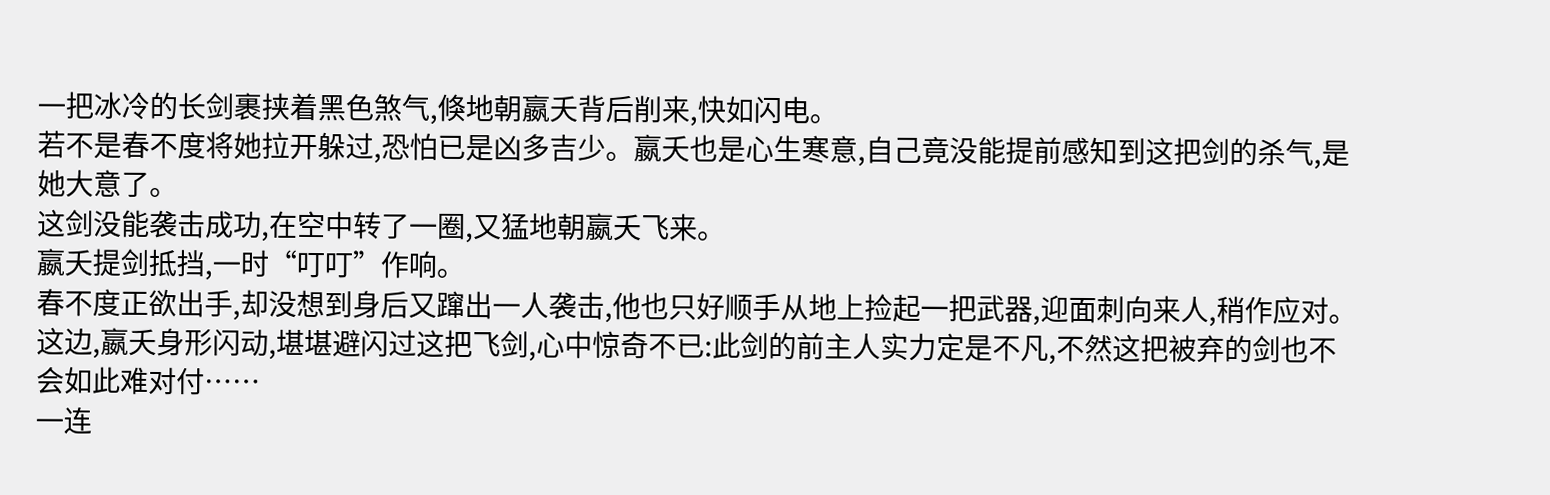一把冰冷的长剑裹挟着黑色煞气,倏地朝嬴夭背后削来,快如闪电。
若不是春不度将她拉开躲过,恐怕已是凶多吉少。嬴夭也是心生寒意,自己竟没能提前感知到这把剑的杀气,是她大意了。
这剑没能袭击成功,在空中转了一圈,又猛地朝嬴夭飞来。
嬴夭提剑抵挡,一时“叮叮”作响。
春不度正欲出手,却没想到身后又蹿出一人袭击,他也只好顺手从地上捡起一把武器,迎面刺向来人,稍作应对。
这边,嬴夭身形闪动,堪堪避闪过这把飞剑,心中惊奇不已:此剑的前主人实力定是不凡,不然这把被弃的剑也不会如此难对付……
一连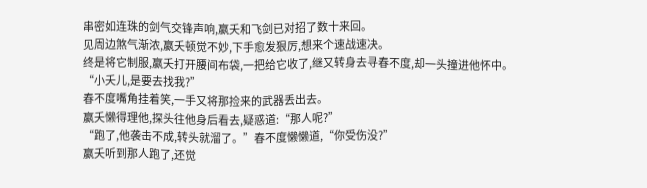串密如连珠的剑气交锋声响,嬴夭和飞剑已对招了数十来回。
见周边煞气渐浓,嬴夭顿觉不妙,下手愈发狠厉,想来个速战速决。
终是将它制服,嬴夭打开腰间布袋,一把给它收了,继又转身去寻春不度,却一头撞进他怀中。
“小夭儿,是要去找我?”
春不度嘴角挂着笑,一手又将那捡来的武器丢出去。
嬴夭懒得理他,探头往他身后看去,疑惑道:“那人呢?”
“跑了,他袭击不成,转头就溜了。”春不度懒懒道,“你受伤没?”
嬴夭听到那人跑了,还觉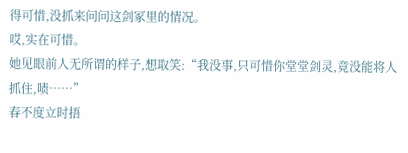得可惜,没抓来问问这剑冢里的情况。
哎,实在可惜。
她见眼前人无所谓的样子,想取笑:“我没事,只可惜你堂堂剑灵,竟没能将人抓住,啧……”
春不度立时捂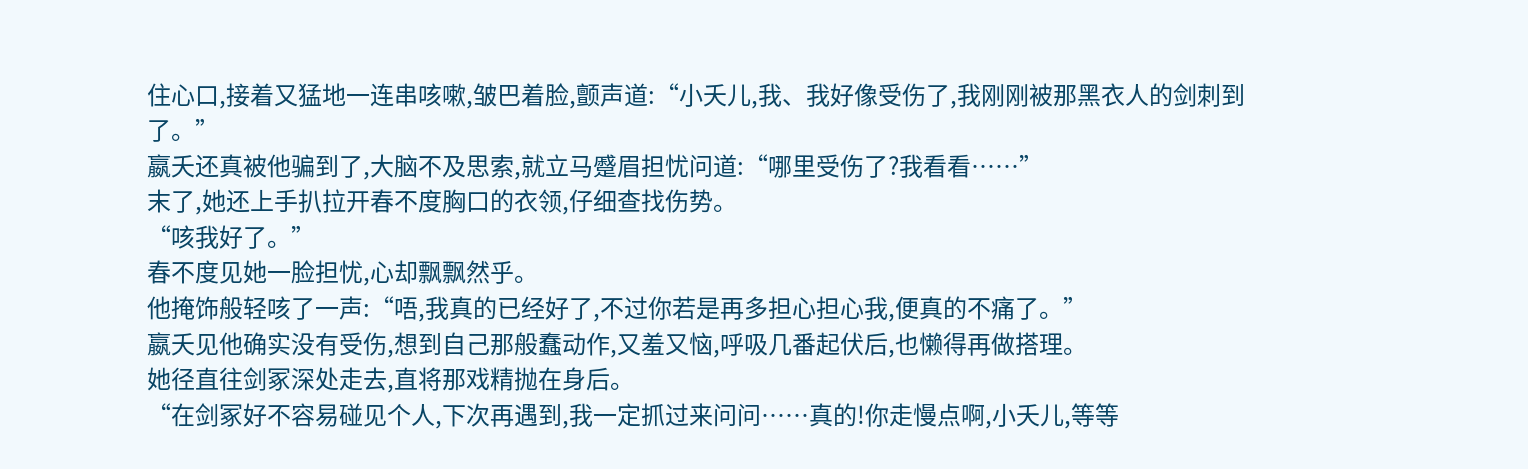住心口,接着又猛地一连串咳嗽,皱巴着脸,颤声道:“小夭儿,我、我好像受伤了,我刚刚被那黑衣人的剑刺到了。”
嬴夭还真被他骗到了,大脑不及思索,就立马蹙眉担忧问道:“哪里受伤了?我看看……”
末了,她还上手扒拉开春不度胸口的衣领,仔细查找伤势。
“咳我好了。”
春不度见她一脸担忧,心却飘飘然乎。
他掩饰般轻咳了一声:“唔,我真的已经好了,不过你若是再多担心担心我,便真的不痛了。”
嬴夭见他确实没有受伤,想到自己那般蠢动作,又羞又恼,呼吸几番起伏后,也懒得再做搭理。
她径直往剑冢深处走去,直将那戏精抛在身后。
“在剑冢好不容易碰见个人,下次再遇到,我一定抓过来问问……真的!你走慢点啊,小夭儿,等等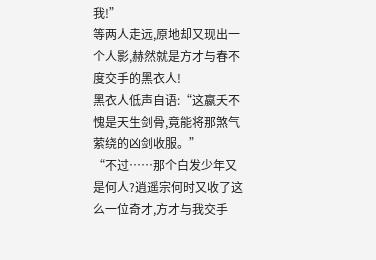我!”
等两人走远,原地却又现出一个人影,赫然就是方才与春不度交手的黑衣人!
黑衣人低声自语:“这嬴夭不愧是天生剑骨,竟能将那煞气萦绕的凶剑收服。”
“不过……那个白发少年又是何人?逍遥宗何时又收了这么一位奇才,方才与我交手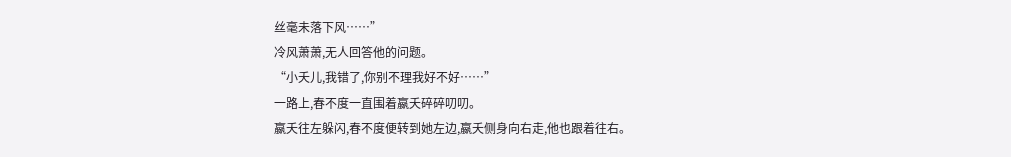丝毫未落下风……”
冷风萧萧,无人回答他的问题。
“小夭儿,我错了,你别不理我好不好……”
一路上,春不度一直围着嬴夭碎碎叨叨。
嬴夭往左躲闪,春不度便转到她左边,嬴夭侧身向右走,他也跟着往右。